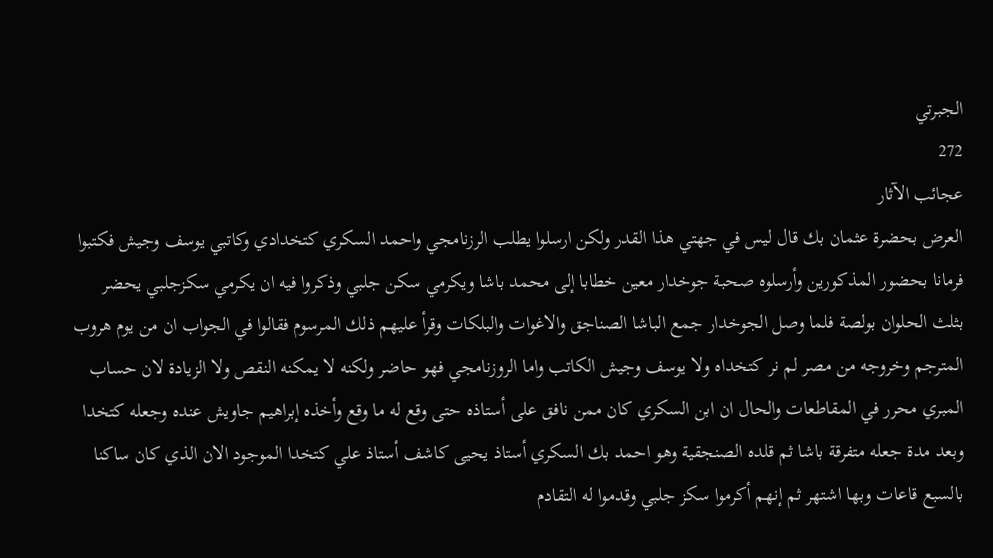الجبرتي
272
عجائب الآثار
العرض بحضرة عثمان بك قال ليس في جهتي هذا القدر ولكن ارسلوا يطلب الرزنامجي واحمد السكري كتخدادي وكاتبي يوسف وجيش فكتبوا فرمانا بحضور المذكورين وأرسلوه صحبة جوخدار معين خطابا إلى محمد باشا ويكرمي سكن جلبي وذكروا فيه ان يكرمي سكزجلبي يحضر بثلث الحلوان بولصة فلما وصل الجوخدار جمع الباشا الصناجق والاغوات والبلكات وقرأ عليهم ذلك المرسوم فقالوا في الجواب ان من يوم هروب المترجم وخروجه من مصر لم نر كتخداه ولا يوسف وجيش الكاتب واما الروزنامجي فهو حاضر ولكنه لا يمكنه النقص ولا الزيادة لان حساب المبري محرر في المقاطعات والحال ان ابن السكري كان ممن نافق على أستاذه حتى وقع له ما وقع وأخذه إبراهيم جاويش عنده وجعله كتخدا وبعد مدة جعله متفرقة باشا ثم قلده الصنجقية وهو احمد بك السكري أستاذ يحيى كاشف أستاذ علي كتخدا الموجود الان الذي كان ساكنا بالسبع قاعات وبها اشتهر ثم إنهم أكرموا سكز جلبي وقدموا له التقادم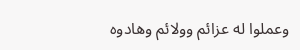وعملوا له عزائم وولائم وهادوه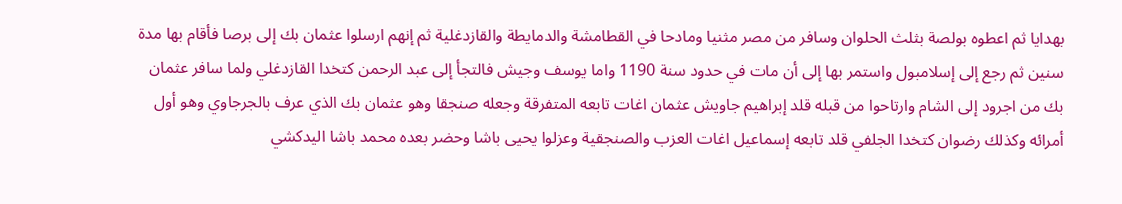بهدايا ثم اعطوه بولصة بثلث الحلوان وسافر من مصر مثنيا ومادحا في القطامشة والدمايطة والقازدغلية ثم إنهم ارسلوا عثمان بك إلى برصا فأقام بها مدة سنين ثم رجع إلى إسلامبول واستمر بها إلى أن مات في حدود سنة 1190 واما يوسف وجيش فالتجأ إلى عبد الرحمن كتخدا القازدغلي ولما سافر عثمان بك من اجرود إلى الشام وارتاحوا من قبله قلد إبراهيم جاويش عثمان اغات تابعه المتفرقة وجعله صنجقا وهو عثمان بك الذي عرف بالجرجاوي وهو أول أمرائه وكذلك رضوان كتخدا الجلفي قلد تابعه إسماعيل اغات العزب والصنجقية وعزلوا يحيى باشا وحضر بعده محمد باشا اليدكشي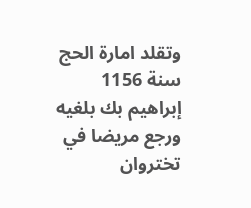وتقلد امارة الحج سنة 1156 إبراهيم بك بلغيه ورجع مريضا في تختروان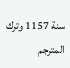سنة 1157 وترك المترجم